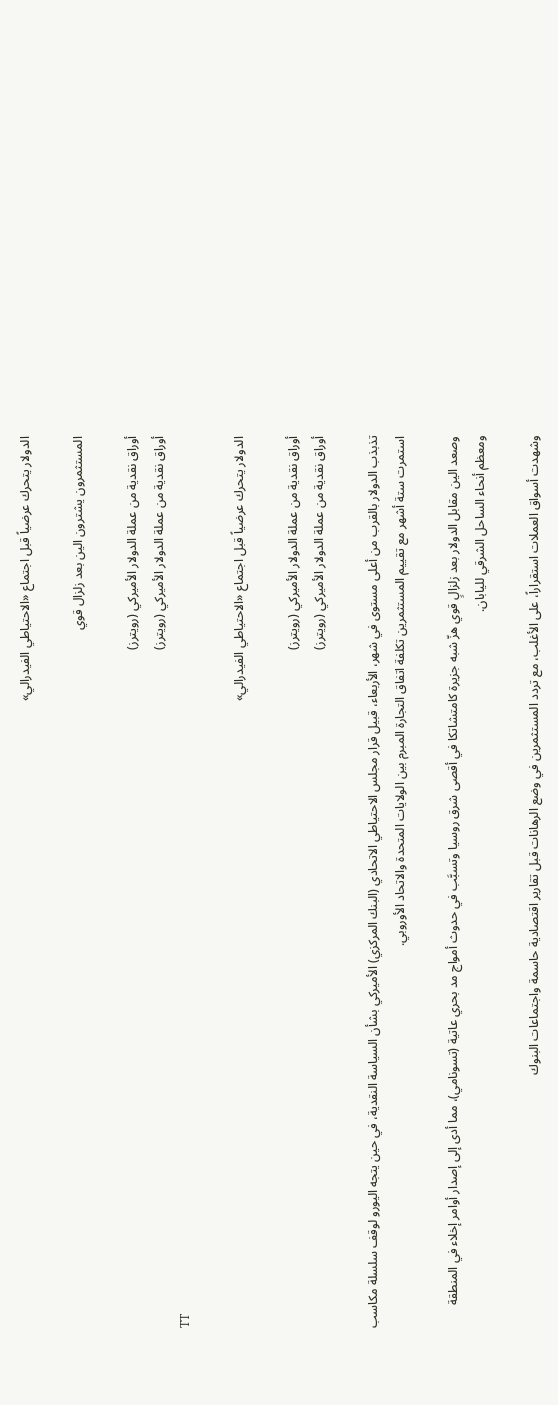الدولار يتحرك عرضياً قبل اجتماع «الاحتياطي الفيدرالي»

المستثمرون يشترون الين بعد زلزال قوي

أوراق نقدية من عملة الدولار الأميركي (رويترز)
أوراق نقدية من عملة الدولار الأميركي (رويترز)
TT

الدولار يتحرك عرضياً قبل اجتماع «الاحتياطي الفيدرالي»

أوراق نقدية من عملة الدولار الأميركي (رويترز)
أوراق نقدية من عملة الدولار الأميركي (رويترز)

تذبذب الدولار بالقرب من أعلى مستوى في شهر، الأربعاء، قبيل قرار مجلس الاحتياطي الاتحادي (البنك المركزي) الأميركي بشأن السياسة النقدية، في حين يتجه اليورو لوقف سلسلة مكاسب استمرت ستة أشهر مع تقييم المستثمرين تكلفة اتفاق التجارة المبرم بين الولايات المتحدة والاتحاد الأوروبي.

وصعد الين مقابل الدولار بعد زلزالٍ قوي هزّ شبه جزيرة كامتشاتكا في أقصى شرق روسيا وتسبَّب في حدوث أمواج مد بحري عاتية (تسونامي)، مما أدى إلى إصدار أوامر إخلاء في المنطقة ومعظم أنحاء الساحل الشرقي لليابان.

وشهدت أسواق العملات استقراراً، على الأغلب، مع تردد المستثمرين في وضع الرهانات قبل تقارير اقتصادية حاسمة واجتماعات البنوك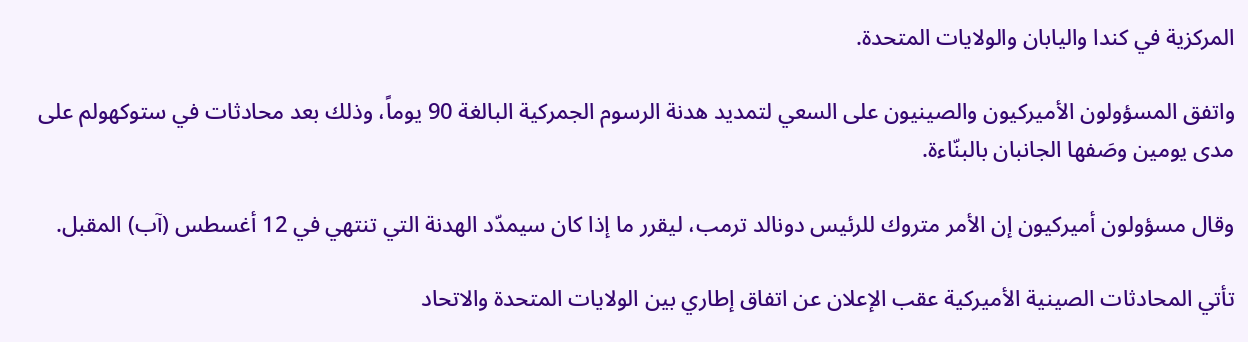المركزية في كندا واليابان والولايات المتحدة.

واتفق المسؤولون الأميركيون والصينيون على السعي لتمديد هدنة الرسوم الجمركية البالغة 90 يوماً، وذلك بعد محادثات في ستوكهولم على مدى يومين وصَفها الجانبان بالبنّاءة.

وقال مسؤولون أميركيون إن الأمر متروك للرئيس دونالد ترمب، ليقرر ما إذا كان سيمدّد الهدنة التي تنتهي في 12 أغسطس (آب) المقبل.

تأتي المحادثات الصينية الأميركية عقب الإعلان عن اتفاق إطاري بين الولايات المتحدة والاتحاد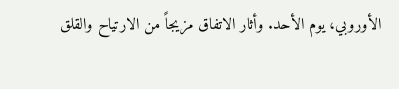الأوروبي، يوم الأحد. وأثار الاتفاق مزيجاً من الارتياح والقلق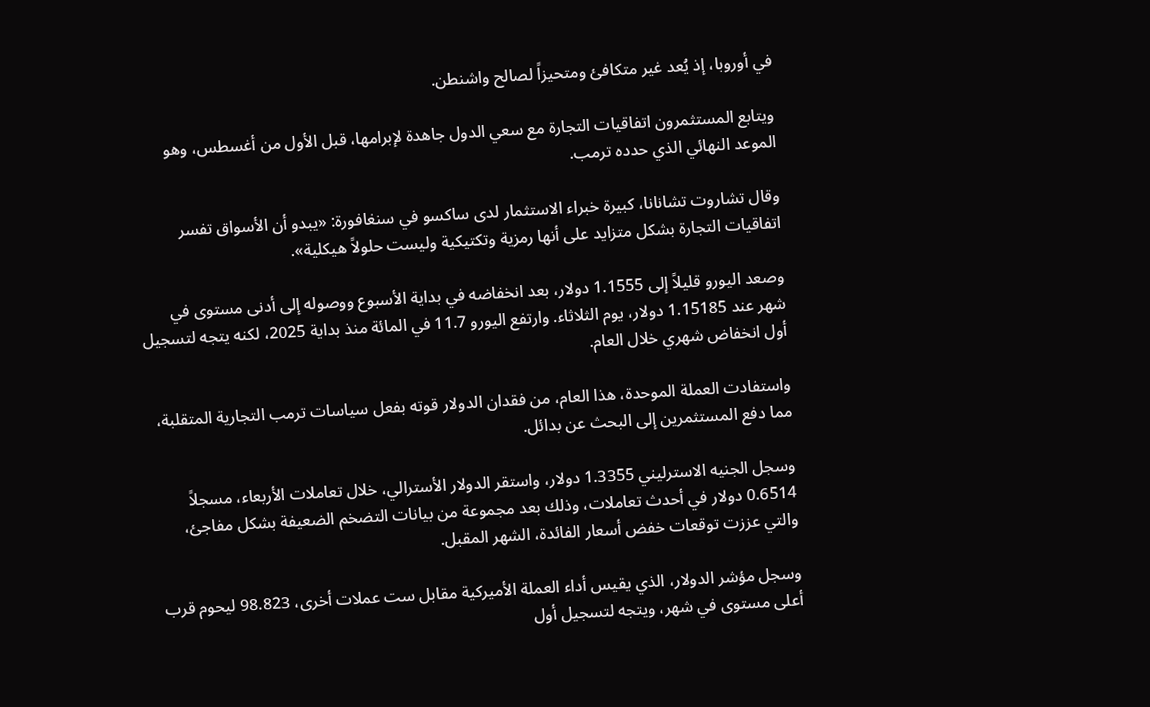في أوروبا، إذ يُعد غير متكافئ ومتحيزاً لصالح واشنطن.

ويتابع المستثمرون اتفاقيات التجارة مع سعي الدول جاهدة لإبرامها، قبل الأول من أغسطس، وهو الموعد النهائي الذي حدده ترمب.

وقال تشاروت تشانانا، كبيرة خبراء الاستثمار لدى ساكسو في سنغافورة: «يبدو أن الأسواق تفسر اتفاقيات التجارة بشكل متزايد على أنها رمزية وتكتيكية وليست حلولاً هيكلية».

وصعد اليورو قليلاً إلى 1.1555 دولار، بعد انخفاضه في بداية الأسبوع ووصوله إلى أدنى مستوى في شهر عند 1.15185 دولار، يوم الثلاثاء. وارتفع اليورو 11.7 في المائة منذ بداية 2025، لكنه يتجه لتسجيل أول انخفاض شهري خلال العام.

واستفادت العملة الموحدة، هذا العام، من فقدان الدولار قوته بفعل سياسات ترمب التجارية المتقلبة، مما دفع المستثمرين إلى البحث عن بدائل.

وسجل الجنيه الاسترليني 1.3355 دولار، واستقر الدولار الأسترالي، خلال تعاملات الأربعاء، مسجلاً 0.6514 دولار في أحدث تعاملات، وذلك بعد مجموعة من بيانات التضخم الضعيفة بشكل مفاجئ، والتي عززت توقعات خفض أسعار الفائدة، الشهر المقبل.

وسجل مؤشر الدولار، الذي يقيس أداء العملة الأميركية مقابل ست عملات أخرى، 98.823 ليحوم قرب أعلى مستوى في شهر، ويتجه لتسجيل أول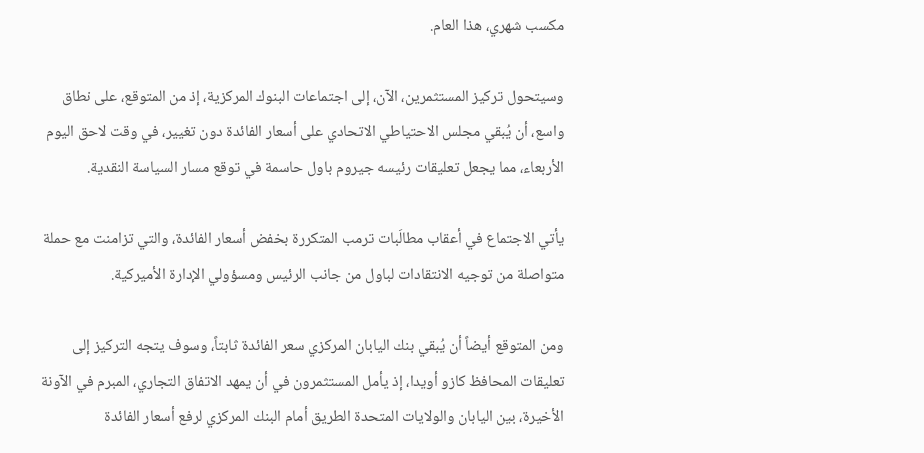مكسب شهري، هذا العام.

وسيتحول تركيز المستثمرين، الآن، إلى اجتماعات البنوك المركزية، إذ من المتوقع، على نطاق واسع، أن يُبقي مجلس الاحتياطي الاتحادي على أسعار الفائدة دون تغيير، في وقت لاحق اليوم الأربعاء، مما يجعل تعليقات رئيسه جيروم باول حاسمة في توقع مسار السياسة النقدية.

يأتي الاجتماع في أعقاب مطالَبات ترمب المتكررة بخفض أسعار الفائدة، والتي تزامنت مع حملة متواصلة من توجيه الانتقادات لباول من جانب الرئيس ومسؤولي الإدارة الأميركية.

ومن المتوقع أيضاً أن يُبقي بنك اليابان المركزي سعر الفائدة ثابتاً، وسوف يتجه التركيز إلى تعليقات المحافظ كازو أويدا، إذ يأمل المستثمرون في أن يمهد الاتفاق التجاري، المبرم في الآونة الأخيرة، بين اليابان والولايات المتحدة الطريق أمام البنك المركزي لرفع أسعار الفائدة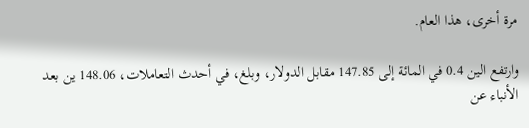مرة أخرى، هذا العام.

وارتفع الين 0.4 في المائة إلى 147.85 مقابل الدولار، وبلغ، في أحدث التعاملات، 148.06 ين بعد الأنباء عن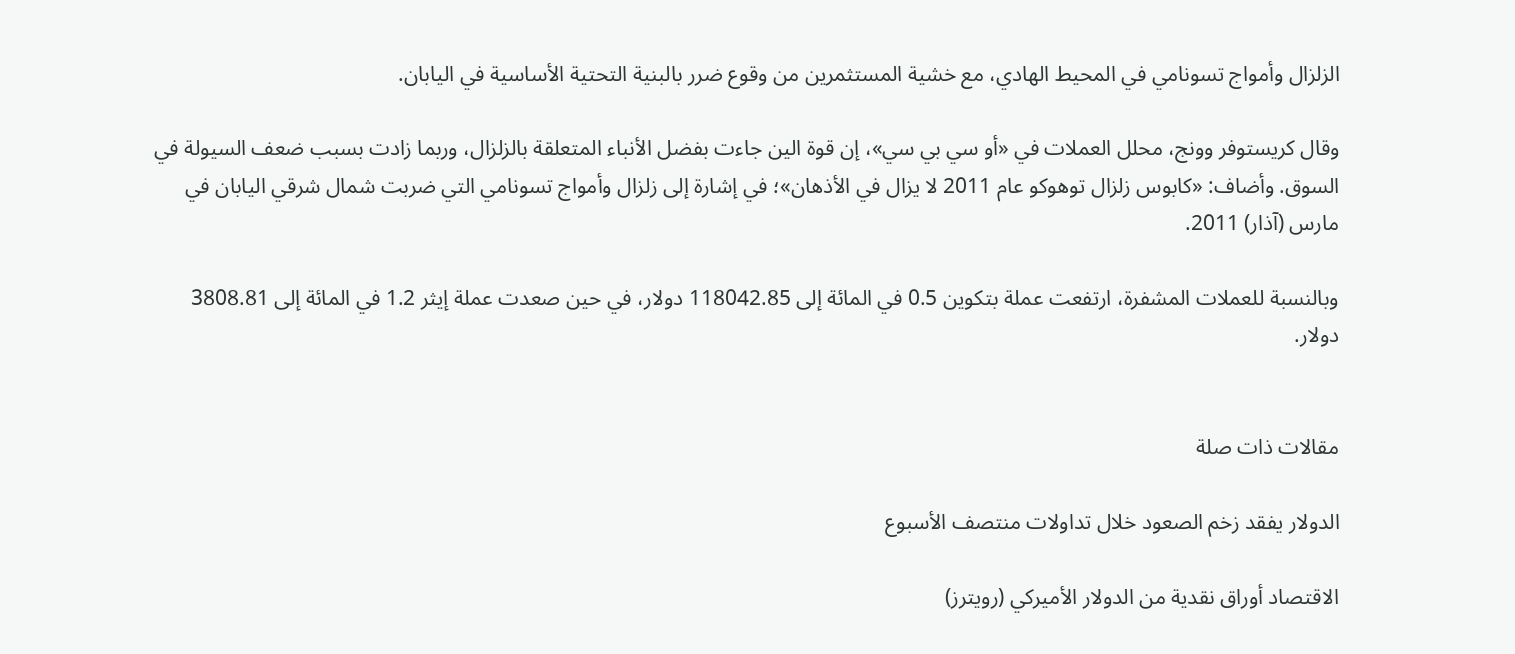الزلزال وأمواج تسونامي في المحيط الهادي، مع خشية المستثمرين من وقوع ضرر بالبنية التحتية الأساسية في اليابان.

وقال كريستوفر وونج، محلل العملات في «أو سي بي سي»، إن قوة الين جاءت بفضل الأنباء المتعلقة بالزلزال، وربما زادت بسبب ضعف السيولة في السوق. وأضاف: «كابوس زلزال توهوكو عام 2011 لا يزال في الأذهان»؛ في إشارة إلى زلزال وأمواج تسونامي التي ضربت شمال شرقي اليابان في مارس (آذار) 2011.

وبالنسبة للعملات المشفرة، ارتفعت عملة بتكوين 0.5 في المائة إلى 118042.85 دولار، في حين صعدت عملة إيثر 1.2 في المائة إلى 3808.81 دولار.


مقالات ذات صلة

الدولار يفقد زخم الصعود خلال تداولات منتصف الأسبوع

الاقتصاد أوراق نقدية من الدولار الأميركي (رويترز)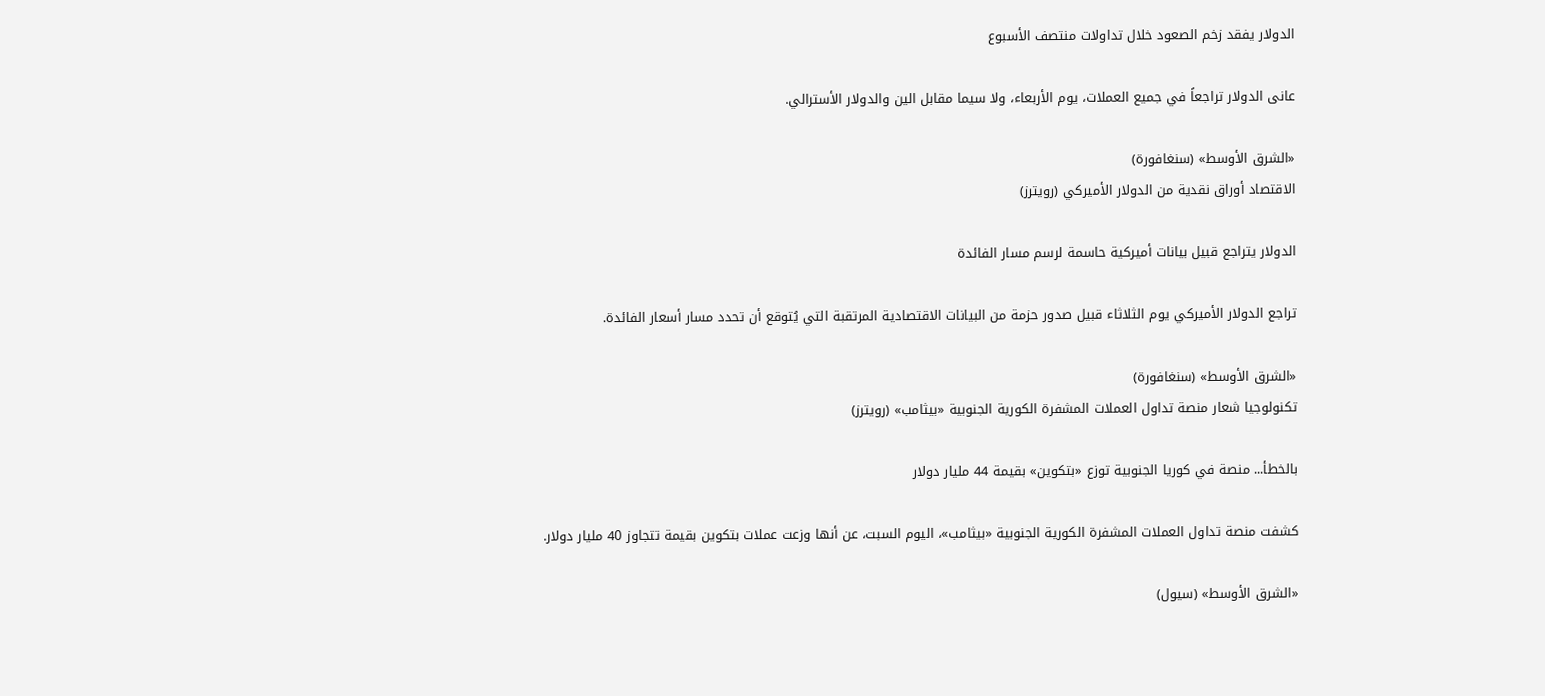الدولار يفقد زخم الصعود خلال تداولات منتصف الأسبوع

عانى الدولار تراجعاً في جميع العملات، يوم الأربعاء، ولا سيما مقابل الين والدولار الأسترالي.

«الشرق الأوسط» (سنغافورة)
الاقتصاد أوراق نقدية من الدولار الأميركي (رويترز)

الدولار يتراجع قبيل بيانات أميركية حاسمة لرسم مسار الفائدة

تراجع الدولار الأميركي يوم الثلاثاء قبيل صدور حزمة من البيانات الاقتصادية المرتقبة التي يُتوقع أن تحدد مسار أسعار الفائدة.

«الشرق الأوسط» (سنغافورة)
تكنولوجيا شعار منصة تداول العملات المشفرة الكورية الجنوبية «بيثامب» (رويترز)

بالخطأ... منصة في كوريا الجنوبية توزع «بتكوين» بقيمة 44 مليار دولار

كشفت منصة تداول العملات المشفرة الكورية الجنوبية «بيثامب»، اليوم السبت، عن أنها وزعت عملات بتكوين بقيمة تتجاوز 40 مليار دولار.

«الشرق الأوسط» (سيول)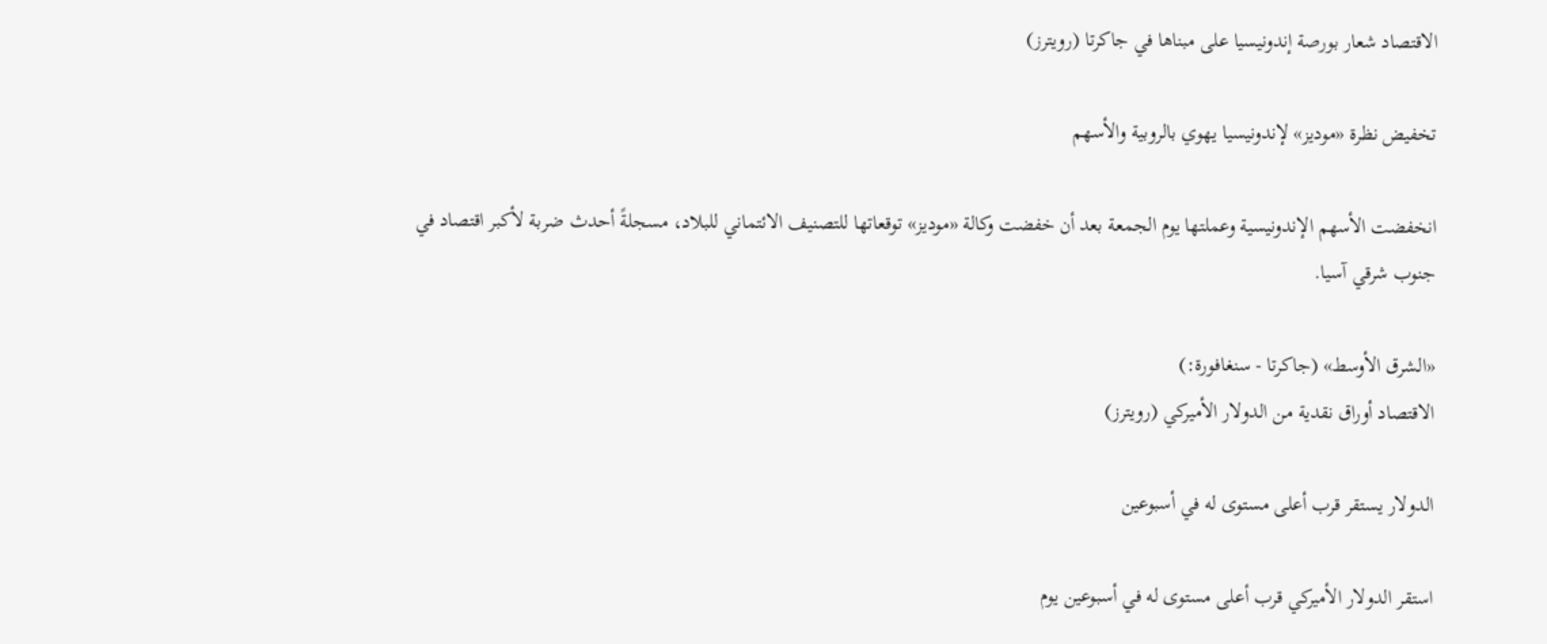الاقتصاد شعار بورصة إندونيسيا على مبناها في جاكرتا (رويترز)

تخفيض نظرة «موديز» لإندونيسيا يهوي بالروبية والأسهم

انخفضت الأسهم الإندونيسية وعملتها يوم الجمعة بعد أن خفضت وكالة «موديز» توقعاتها للتصنيف الائتماني للبلاد، مسجلةً أحدث ضربة لأكبر اقتصاد في جنوب شرقي آسيا.

«الشرق الأوسط» (جاكرتا - سنغافورة:)
الاقتصاد أوراق نقدية من الدولار الأميركي (رويترز)

الدولار يستقر قرب أعلى مستوى له في أسبوعين

استقر الدولار الأميركي قرب أعلى مستوى له في أسبوعين يوم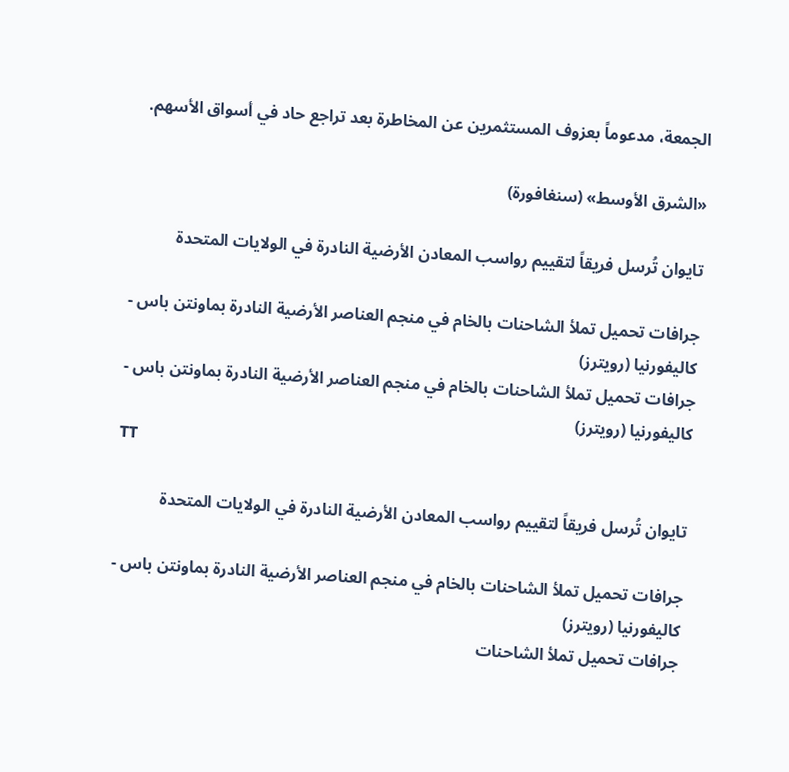الجمعة، مدعوماً بعزوف المستثمرين عن المخاطرة بعد تراجع حاد في أسواق الأسهم.

«الشرق الأوسط» (سنغافورة)

تايوان تُرسل فريقاً لتقييم رواسب المعادن الأرضية النادرة في الولايات المتحدة

جرافات تحميل تملأ الشاحنات بالخام في منجم العناصر الأرضية النادرة بماونتن باس - كاليفورنيا (رويترز)
جرافات تحميل تملأ الشاحنات بالخام في منجم العناصر الأرضية النادرة بماونتن باس - كاليفورنيا (رويترز)
TT

تايوان تُرسل فريقاً لتقييم رواسب المعادن الأرضية النادرة في الولايات المتحدة

جرافات تحميل تملأ الشاحنات بالخام في منجم العناصر الأرضية النادرة بماونتن باس - كاليفورنيا (رويترز)
جرافات تحميل تملأ الشاحنات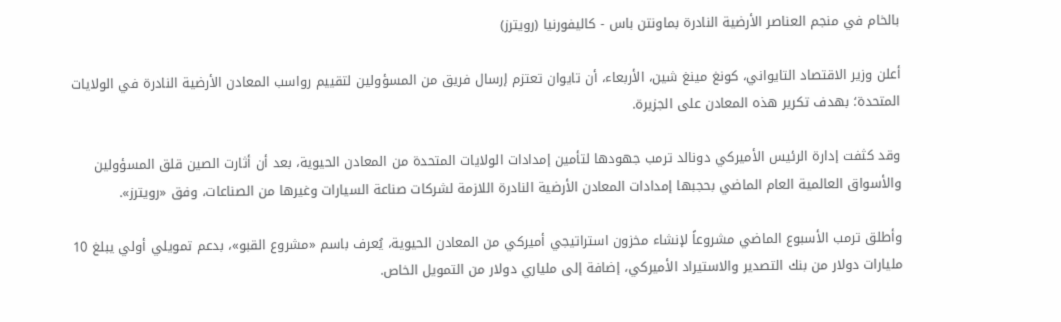بالخام في منجم العناصر الأرضية النادرة بماونتن باس - كاليفورنيا (رويترز)

أعلن وزير الاقتصاد التايواني، كونغ مينغ شين، الأربعاء، أن تايوان تعتزم إرسال فريق من المسؤولين لتقييم رواسب المعادن الأرضية النادرة في الولايات المتحدة؛ بهدف تكرير هذه المعادن على الجزيرة.

وقد كثفت إدارة الرئيس الأميركي دونالد ترمب جهودها لتأمين إمدادات الولايات المتحدة من المعادن الحيوية، بعد أن أثارت الصين قلق المسؤولين والأسواق العالمية العام الماضي بحجبها إمدادات المعادن الأرضية النادرة اللازمة لشركات صناعة السيارات وغيرها من الصناعات، وفق «رويترز».

وأطلق ترمب الأسبوع الماضي مشروعاً لإنشاء مخزون استراتيجي أميركي من المعادن الحيوية، يُعرف باسم «مشروع القبو»، بدعم تمويلي أولي يبلغ 10 مليارات دولار من بنك التصدير والاستيراد الأميركي، إضافة إلى ملياري دولار من التمويل الخاص.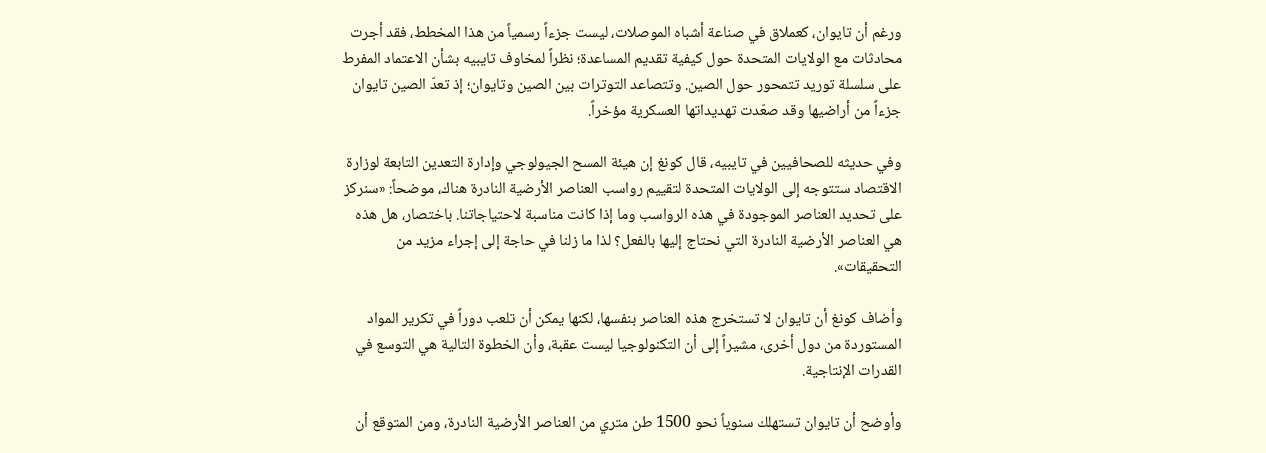ورغم أن تايوان، كعملاق في صناعة أشباه الموصلات، ليست جزءاً رسمياً من هذا المخطط، فقد أجرت محادثات مع الولايات المتحدة حول كيفية تقديم المساعدة؛ نظراً لمخاوف تايبيه بشأن الاعتماد المفرط على سلسلة توريد تتمحور حول الصين. وتتصاعد التوترات بين الصين وتايوان؛ إذ تعدّ الصين تايوان جزءاً من أراضيها وقد صعّدت تهديداتها العسكرية مؤخراً.

وفي حديثه للصحافيين في تايبيه، قال كونغ إن هيئة المسح الجيولوجي وإدارة التعدين التابعة لوزارة الاقتصاد ستتوجه إلى الولايات المتحدة لتقييم رواسب العناصر الأرضية النادرة هناك، موضحاً: «سنركز على تحديد العناصر الموجودة في هذه الرواسب وما إذا كانت مناسبة لاحتياجاتنا. باختصار، هل هذه هي العناصر الأرضية النادرة التي نحتاج إليها بالفعل؟ لذا ما زلنا في حاجة إلى إجراء مزيد من التحقيقات».

وأضاف كونغ أن تايوان لا تستخرج هذه العناصر بنفسها، لكنها يمكن أن تلعب دوراً في تكرير المواد المستوردة من دول أخرى، مشيراً إلى أن التكنولوجيا ليست عقبة، وأن الخطوة التالية هي التوسع في القدرات الإنتاجية.

وأوضح أن تايوان تستهلك سنوياً نحو 1500 طن متري من العناصر الأرضية النادرة، ومن المتوقع أن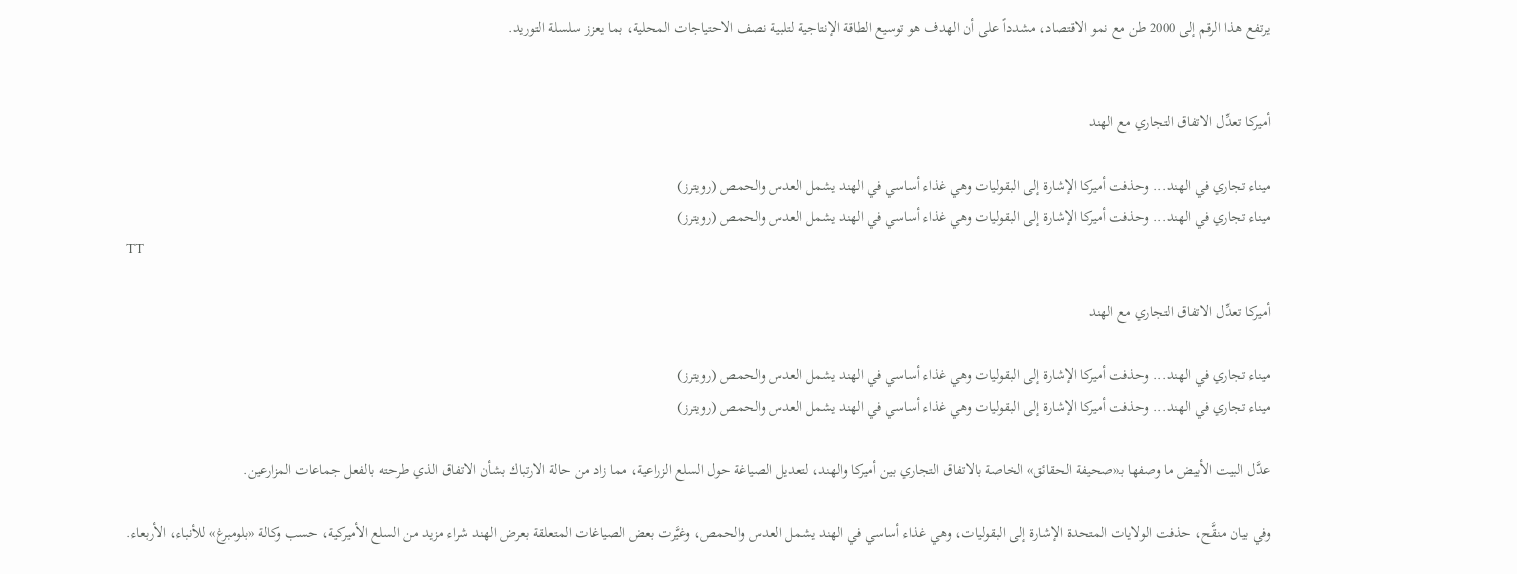يرتفع هذا الرقم إلى 2000 طن مع نمو الاقتصاد، مشدداً على أن الهدف هو توسيع الطاقة الإنتاجية لتلبية نصف الاحتياجات المحلية، بما يعزز سلسلة التوريد.


أميركا تعدِّل الاتفاق التجاري مع الهند

ميناء تجاري في الهند... وحذفت أميركا الإشارة إلى البقوليات وهي غذاء أساسي في الهند يشمل العدس والحمص (رويترز)
ميناء تجاري في الهند... وحذفت أميركا الإشارة إلى البقوليات وهي غذاء أساسي في الهند يشمل العدس والحمص (رويترز)
TT

أميركا تعدِّل الاتفاق التجاري مع الهند

ميناء تجاري في الهند... وحذفت أميركا الإشارة إلى البقوليات وهي غذاء أساسي في الهند يشمل العدس والحمص (رويترز)
ميناء تجاري في الهند... وحذفت أميركا الإشارة إلى البقوليات وهي غذاء أساسي في الهند يشمل العدس والحمص (رويترز)

عدَّل البيت الأبيض ما وصفها بـ«صحيفة الحقائق» الخاصة بالاتفاق التجاري بين أميركا والهند، لتعديل الصياغة حول السلع الزراعية، مما زاد من حالة الارتباك بشأن الاتفاق الذي طرحته بالفعل جماعات المزارعين.

وفي بيان منقَّح، حذفت الولايات المتحدة الإشارة إلى البقوليات، وهي غذاء أساسي في الهند يشمل العدس والحمص، وغيَّرت بعض الصياغات المتعلقة بعرض الهند شراء مزيد من السلع الأميركية، حسب وكالة «بلومبرغ» للأنباء، الأربعاء.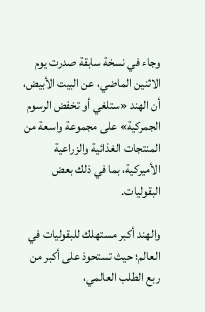وجاء في نسخة سابقة صدرت يوم الاثنين الماضي، عن البيت الأبيض، أن الهند «ستلغي أو تخفض الرسوم الجمركية» على مجموعة واسعة من المنتجات الغذائية والزراعية الأميركية، بما في ذلك بعض البقوليات.

والهند أكبر مستهلك للبقوليات في العالم؛ حيث تستحوذ على أكبر من ربع الطلب العالمي،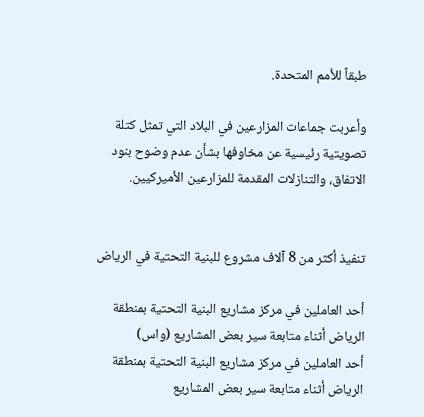طبقاً للأمم المتحدة.

وأعربت جماعات المزارعين في البلاد التي تمثل كتلة تصويتية رئيسية عن مخاوفها بشأن عدم وضوح بنود الاتفاق، والتنازلات المقدمة للمزارعين الأميركيين.


تنفيذ أكثر من 8 آلاف مشروع للبنية التحتية في الرياض

أحد العاملين في مركز مشاريع البنية التحتية بمنطقة الرياض أثناء متابعة سير بعض المشاريع (واس)
أحد العاملين في مركز مشاريع البنية التحتية بمنطقة الرياض أثناء متابعة سير بعض المشاريع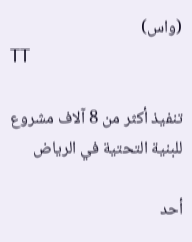(واس)
TT

تنفيذ أكثر من 8 آلاف مشروع للبنية التحتية في الرياض

أحد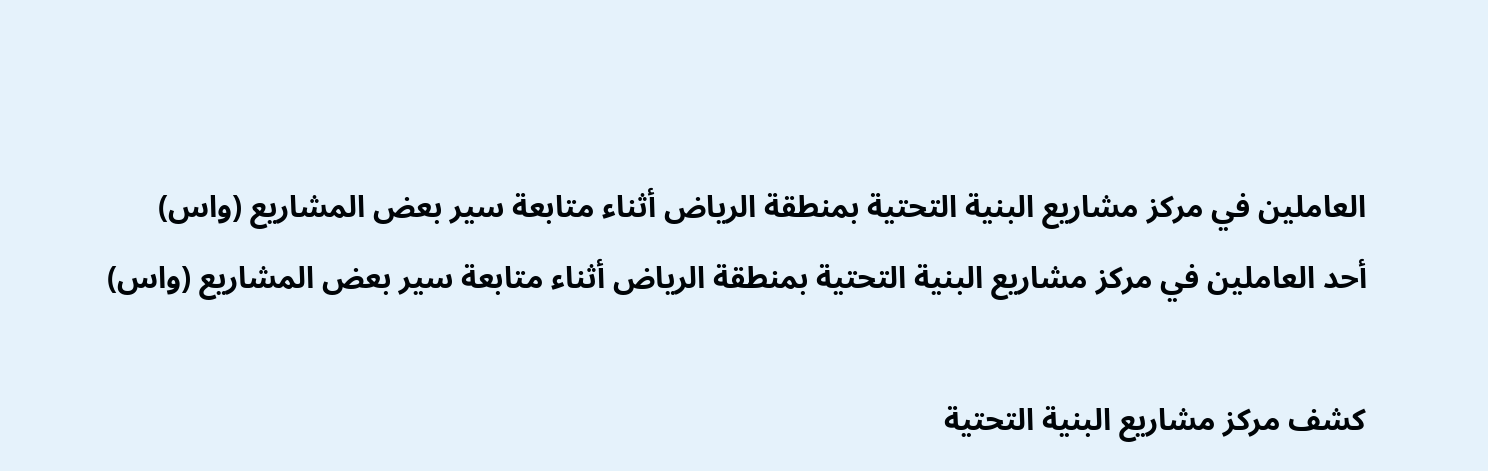العاملين في مركز مشاريع البنية التحتية بمنطقة الرياض أثناء متابعة سير بعض المشاريع (واس)
أحد العاملين في مركز مشاريع البنية التحتية بمنطقة الرياض أثناء متابعة سير بعض المشاريع (واس)

كشف مركز مشاريع البنية التحتية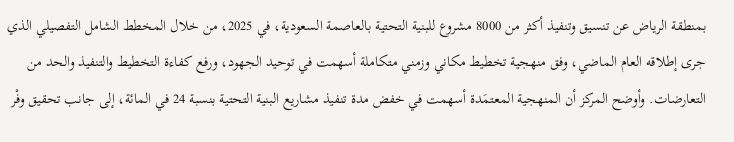بمنطقة الرياض عن تنسيق وتنفيذ أكثر من 8000 مشروع للبنية التحتية بالعاصمة السعودية، في 2025، من خلال المخطط الشامل التفصيلي الذي جرى إطلاقه العام الماضي، وفق منهجية تخطيط مكاني وزمني متكاملة أسهمت في توحيد الجهود، ورفع كفاءة التخطيط والتنفيذ والحد من التعارضات. وأوضح المركز أن المنهجية المعتمَدة أسهمت في خفض مدة تنفيذ مشاريع البنية التحتية بنسبة 24 في المائة، إلى جانب تحقيق وفْر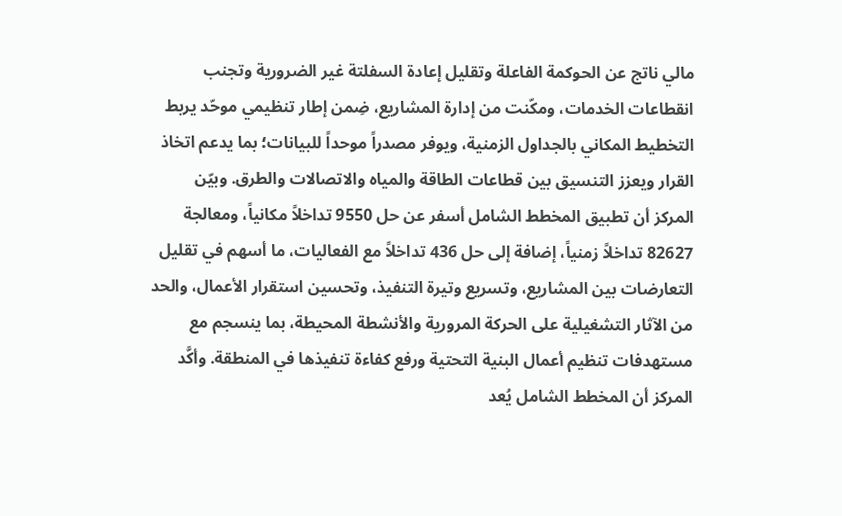مالي ناتج عن الحوكمة الفاعلة وتقليل إعادة السفلتة غير الضرورية وتجنب انقطاعات الخدمات، ومكّنت من إدارة المشاريع، ضِمن إطار تنظيمي موحّد يربط التخطيط المكاني بالجداول الزمنية، ويوفر مصدراً موحداً للبيانات؛ بما يدعم اتخاذ القرار ويعزز التنسيق بين قطاعات الطاقة والمياه والاتصالات والطرق. وبيّن المركز أن تطبيق المخطط الشامل أسفر عن حل 9550 تداخلاً مكانياً، ومعالجة 82627 تداخلاً زمنياً، إضافة إلى حل 436 تداخلاً مع الفعاليات، ما أسهم في تقليل التعارضات بين المشاريع، وتسريع وتيرة التنفيذ، وتحسين استقرار الأعمال، والحد من الآثار التشغيلية على الحركة المرورية والأنشطة المحيطة، بما ينسجم مع مستهدفات تنظيم أعمال البنية التحتية ورفع كفاءة تنفيذها في المنطقة. وأكَّد المركز أن المخطط الشامل يُعد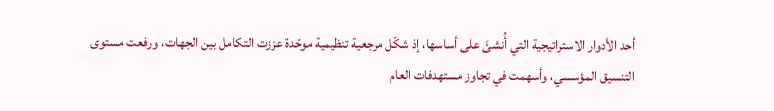أحد الأدوار الاستراتيجية التي أُنشئَ على أساسها، إذ شكّل مرجعية تنظيمية موحّدة عززت التكامل بين الجهات، ورفعت مستوى التنسيق المؤسسي، وأسهمت في تجاوز مستهدفات العام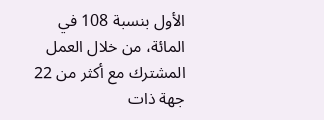الأول بنسبة 108 في المائة، من خلال العمل المشترك مع أكثر من 22 جهة ذات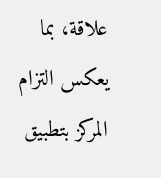علاقة، بما يعكس التزام المركز بتطبيق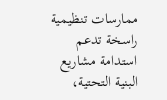ممارسات تنظيمية راسخة تدعم استدامة مشاريع البنية التحتية،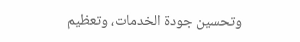وتحسين جودة الخدمات، وتعظيم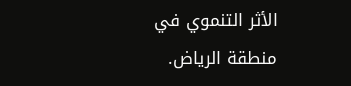الأثر التنموي في منطقة الرياض.